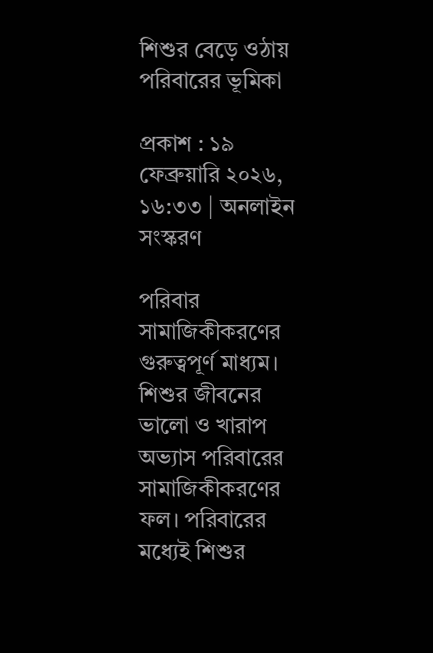শিশুর বেড়ে ওঠায় পরিবারের ভূমিকা

প্রকাশ : ১৯ ফেব্রুয়ারি ২০২৬, ১৬:৩৩ | অনলাইন সংস্করণ

পরিবার সামাজিকীকরণের গুরুত্বপূর্ণ মাধ্যম। শিশুর জীবনের ভালো ও খারাপ অভ্যাস পরিবারের সামাজিকীকরণের ফল। পরিবারের মধ্যেই শিশুর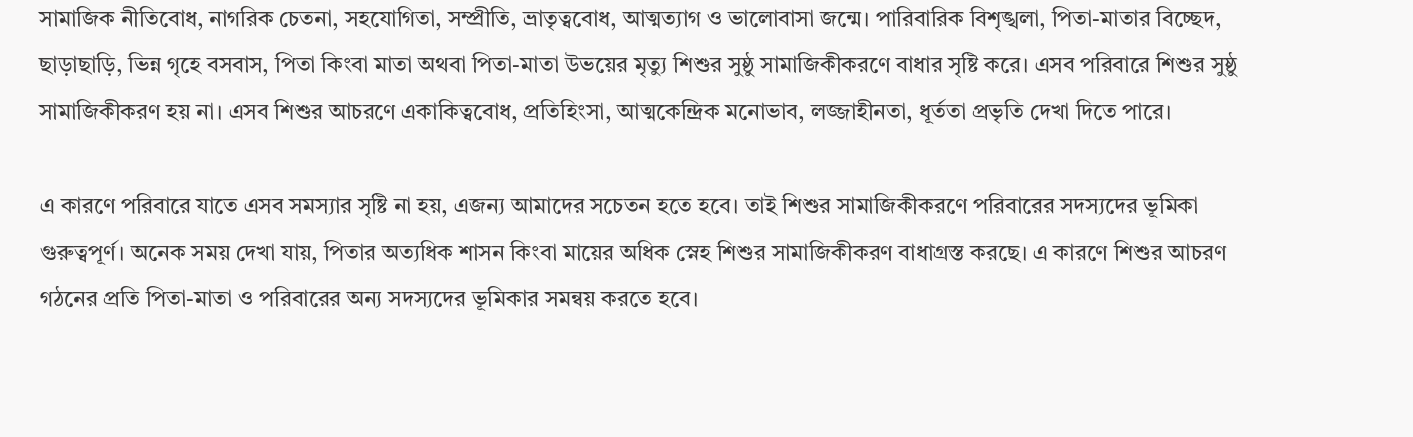সামাজিক নীতিবোধ, নাগরিক চেতনা, সহযোগিতা, সম্প্রীতি, ভ্রাতৃত্ববোধ, আত্মত্যাগ ও ভালোবাসা জন্মে। পারিবারিক বিশৃঙ্খলা, পিতা-মাতার বিচ্ছেদ, ছাড়াছাড়ি, ভিন্ন গৃহে বসবাস, পিতা কিংবা মাতা অথবা পিতা-মাতা উভয়ের মৃত্যু শিশুর সুষ্ঠু সামাজিকীকরণে বাধার সৃষ্টি করে। এসব পরিবারে শিশুর সুষ্ঠু সামাজিকীকরণ হয় না। এসব শিশুর আচরণে একাকিত্ববোধ, প্রতিহিংসা, আত্মকেন্দ্রিক মনোভাব, লজ্জাহীনতা, ধূর্ততা প্রভৃতি দেখা দিতে পারে।

এ কারণে পরিবারে যাতে এসব সমস্যার সৃষ্টি না হয়, এজন্য আমাদের সচেতন হতে হবে। তাই শিশুর সামাজিকীকরণে পরিবারের সদস্যদের ভূমিকা গুরুত্বপূর্ণ। অনেক সময় দেখা যায়, পিতার অত্যধিক শাসন কিংবা মায়ের অধিক স্নেহ শিশুর সামাজিকীকরণ বাধাগ্রস্ত করছে। এ কারণে শিশুর আচরণ গঠনের প্রতি পিতা-মাতা ও পরিবারের অন্য সদস্যদের ভূমিকার সমন্বয় করতে হবে।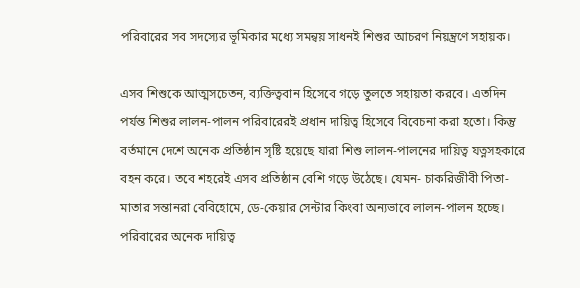পরিবারের সব সদস্যের ভূমিকার মধ্যে সমন্বয় সাধনই শিশুর আচরণ নিয়ন্ত্রণে সহায়ক।

এসব শিশুকে আত্মসচেতন, ব্যক্তিত্ববান হিসেবে গড়ে তুলতে সহায়তা করবে। এতদিন পর্যন্ত শিশুর লালন-পালন পরিবারেরই প্রধান দায়িত্ব হিসেবে বিবেচনা করা হতো। কিন্তু বর্তমানে দেশে অনেক প্রতিষ্ঠান সৃষ্টি হয়েছে যারা শিশু লালন-পালনের দায়িত্ব যত্নসহকারে বহন করে। তবে শহরেই এসব প্রতিষ্ঠান বেশি গড়ে উঠেছে। যেমন- চাকরিজীবী পিতা-মাতার সন্তানরা বেবিহোমে, ডে-কেয়ার সেন্টার কিংবা অন্যভাবে লালন-পালন হচ্ছে। পরিবারের অনেক দায়িত্ব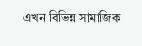এখন বিভিন্ন সামাজিক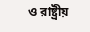ও রাষ্ট্রীয়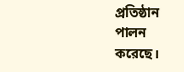প্রতিষ্ঠান পালন করেছে।